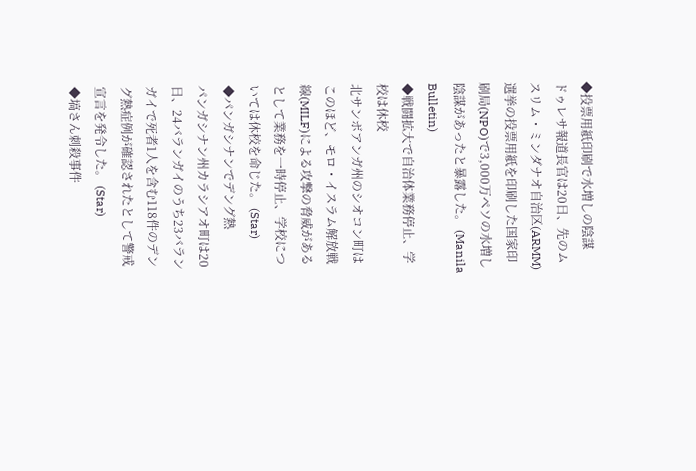◆投票用紙印刷で水増しの陰謀
ドゥレサ報道長官は20日、先のムスリム・ミンダナオ自治区(ARMM)選挙の投票用紙を印刷した国家印刷局(NPO)で3,000万ペソの水増し陰謀があったと暴露した。 (Manila Bulletin)
◆戦闘拡大で自治体業務停止、学校は休校
北サンボアンガ州のシオコン町はこのほど、モロ・イスラム解放戦線(MILF)による攻撃の脅威があるとして業務を一時停止、学校については休校を命じた。 (Star)
◆パンガシナンでデング熱
パンガシナン州カラシアオ町は20日、24バランガイのうち23バランガイで死者1人を含む118件のデング熱症例が確認されたとして警戒宣言を発令した。 (Star)
◆塙さん刺殺事件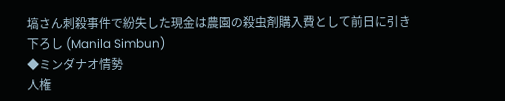塙さん刺殺事件で紛失した現金は農園の殺虫剤購入費として前日に引き下ろし (Manila Simbun)
◆ミンダナオ情勢
人権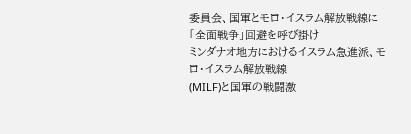委員会、国軍とモロ・イスラム解放戦線に「全面戦争」回避を呼び掛け
ミンダナオ地方におけるイスラム急進派、モロ・イスラム解放戦線
(MILF)と国軍の戦闘激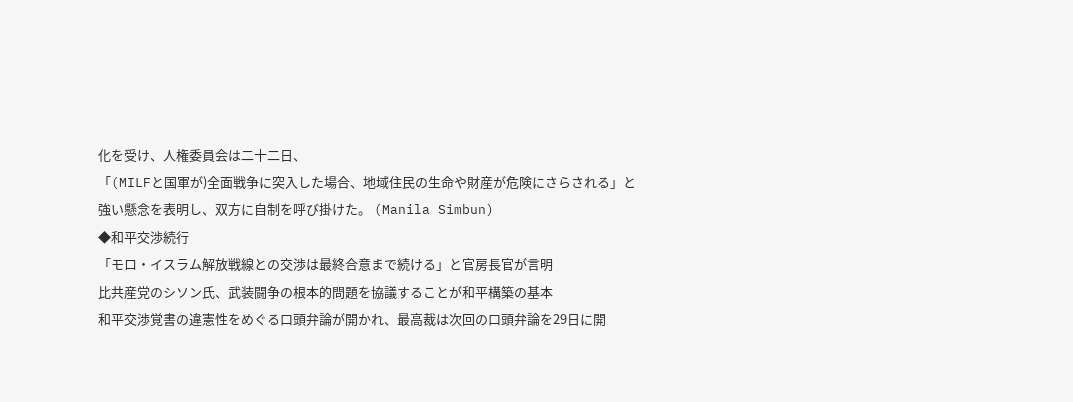化を受け、人権委員会は二十二日、
「(MILFと国軍が)全面戦争に突入した場合、地域住民の生命や財産が危険にさらされる」と強い懸念を表明し、双方に自制を呼び掛けた。 (Manila Simbun)
◆和平交渉続行
「モロ・イスラム解放戦線との交渉は最終合意まで続ける」と官房長官が言明
比共産党のシソン氏、武装闘争の根本的問題を協議することが和平構築の基本
和平交渉覚書の違憲性をめぐる口頭弁論が開かれ、最高裁は次回の口頭弁論を29日に開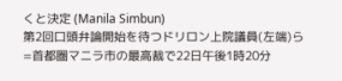くと決定 (Manila Simbun)
第2回口頭弁論開始を待つドリロン上院議員(左端)ら
=首都圏マニラ市の最高裁で22日午後1時20分